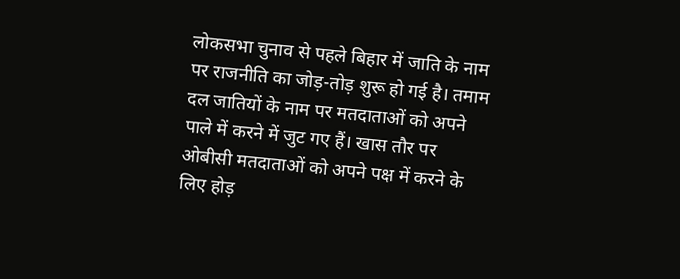लोकसभा चुनाव से पहले बिहार में जाति के नाम पर राजनीति का जोड़-तोड़ शुरू हो गई है। तमाम दल जातियों के नाम पर मतदाताओं को अपने पाले में करने में जुट गए हैं। खास तौर पर ओबीसी मतदाताओं को अपने पक्ष में करने के लिए होड़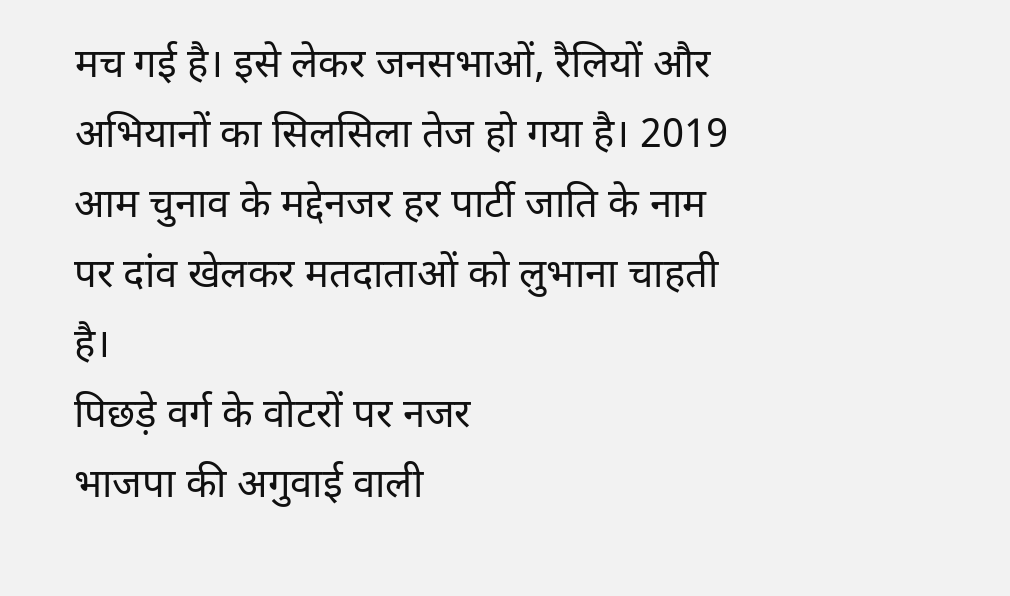मच गई है। इसे लेकर जनसभाओं, रैलियों और अभियानों का सिलसिला तेज हो गया है। 2019 आम चुनाव के मद्देनजर हर पार्टी जाति के नाम पर दांव खेलकर मतदाताओं को लुभाना चाहती है।
पिछड़े वर्ग के वोटरों पर नजर
भाजपा की अगुवाई वाली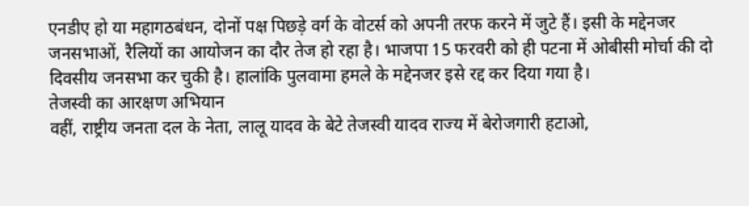एनडीए हो या महागठबंधन, दोनों पक्ष पिछड़े वर्ग के वोटर्स को अपनी तरफ करने में जुटे हैं। इसी के मद्देनजर जनसभाओं, रैलियों का आयोजन का दौर तेज हो रहा है। भाजपा 15 फरवरी को ही पटना में ओबीसी मोर्चा की दो दिवसीय जनसभा कर चुकी है। हालांकि पुलवामा हमले के मद्देनजर इसे रद्द कर दिया गया है।
तेजस्वी का आरक्षण अभियान
वहीं, राष्ट्रीय जनता दल के नेता, लालू यादव के बेटे तेजस्वी यादव राज्य में बेरोजगारी हटाओ,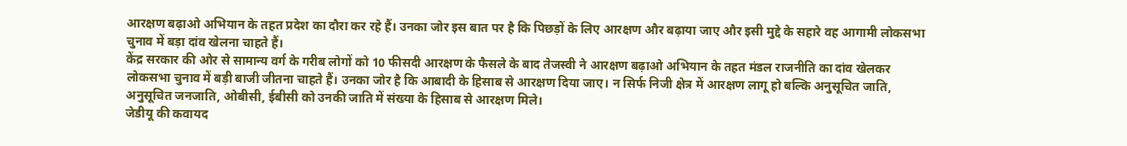आरक्षण बढ़ाओ अभियान के तहत प्रदेश का दौरा कर रहे हैं। उनका जोर इस बात पर है कि पिछड़ों के लिए आरक्षण और बढ़ाया जाए और इसी मुद्दे के सहारे वह आगामी लोकसभा चुनाव में बड़ा दांव खेलना चाहते हैं।
केंद्र सरकार की ओर से सामान्य वर्ग के गरीब लोगों को 10 फीसदी आरक्षण के फैसले के बाद तेजस्वी ने आरक्षण बढ़ाओ अभियान के तहत मंडल राजनीति का दांव खेलकर लोकसभा चुनाव में बड़ी बाजी जीतना चाहते हैं। उनका जोर है कि आबादी के हिसाब से आरक्षण दिया जाए। न सिर्फ निजी क्षेत्र में आरक्षण लागू हो बल्कि अनुसूचित जाति, अनुसूचित जनजाति, ओबीसी, ईबीसी को उनकी जाति में संख्या के हिसाब से आरक्षण मिले।
जेडीयू की कवायद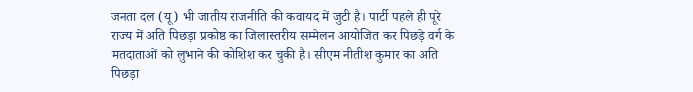जनता दल (यू) भी जातीय राजनीति की कवायद में जुटी है। पार्टी पहले ही पूरे राज्य में अति पिछड़ा प्रकोष्ठ का जिलास्तरीय सम्मेलन आयोजित कर पिछड़े वर्ग के मतदाताओं को लुभाने की कोशिश कर चुकी है। सीएम नीतीश कुमार का अति पिछड़ा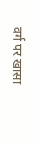वर्ग पर खासा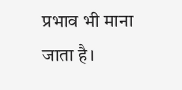प्रभाव भी माना जाता है।